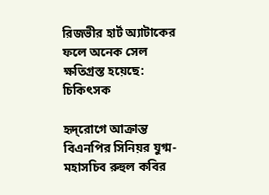রিজভীর হার্ট অ্যাটাকের ফলে অনেক সেল ক্ষতিগ্রস্ত হয়েছে: চিকিৎসক

হৃদ্‌রোগে আক্রান্ত বিএনপির সিনিয়র যুগ্ম-মহাসচিব রুহুল কবির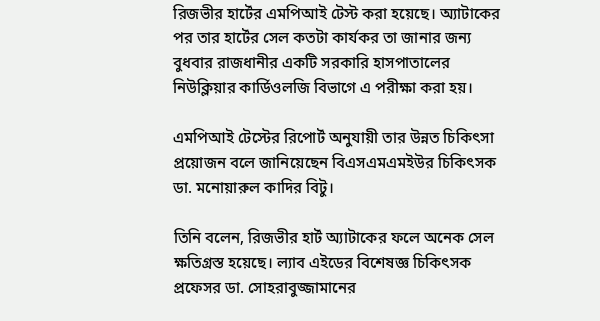রিজভীর হার্টের এমপিআই টেস্ট করা হয়েছে। অ্যাটাকের পর তার হার্টের সেল কতটা কার্যকর তা জানার জন্য বুধবার রাজধানীর একটি সরকারি হাসপাতালের নিউক্লিয়ার কার্ডিওলজি বিভাগে এ পরীক্ষা করা হয়।

এমপিআই টেস্টের রিপোর্ট অনুযায়ী তার উন্নত চিকিৎসা প্রয়োজন বলে জানিয়েছেন বিএসএমএমইউর চিকিৎসক ডা. মনোয়ারুল কাদির বিটু।

তিনি বলেন, রিজভীর হার্ট অ্যাটাকের ফলে অনেক সেল ক্ষতিগ্রস্ত হয়েছে। ল্যাব এইডের বিশেষজ্ঞ চিকিৎসক প্রফেসর ডা. সোহরাবুজ্জামানের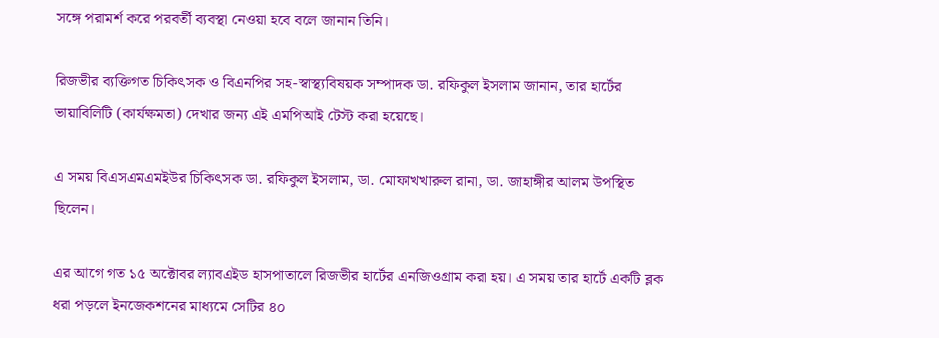সঙ্গে পরামর্শ করে পরবর্তী ব্যবস্থা নেওয়া হবে বলে জানান তিনি।

রিজভীর ব্যক্তিগত চিকিৎসক ও বিএনপির সহ-স্বাস্থ্যবিষয়ক সম্পাদক ডা. রফিকুল ইসলাম জানান, তার হার্টের ভায়াবিলিটি (কার্যক্ষমতা) দেখার জন্য এই এমপিআই টেস্ট করা হয়েছে।

এ সময় বিএসএমএমইউর চিকিৎসক ডা. রফিকুল ইসলাম, ডা. মোফাখখারুল রানা, ডা. জাহাঙ্গীর আলম উপস্থিত ছিলেন।

এর আগে গত ১৫ অক্টোবর ল্যাবএইড হাসপাতালে রিজভীর হার্টের এনজিওগ্রাম করা হয়। এ সময় তার হার্টে একটি ব্লক ধরা পড়লে ইনজেকশনের মাধ্যমে সেটির ৪০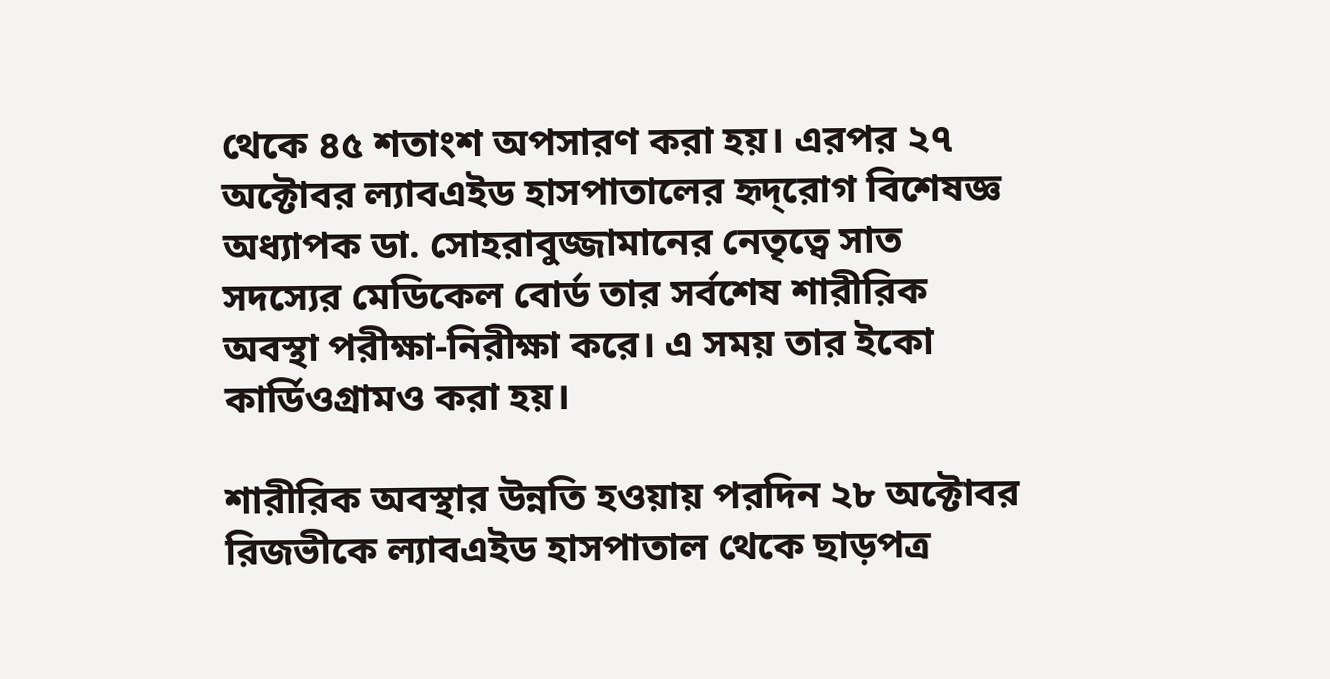থেকে ৪৫ শতাংশ অপসারণ করা হয়। এরপর ২৭ অক্টোবর ল্যাবএইড হাসপাতালের হৃদ্‌রোগ বিশেষজ্ঞ অধ্যাপক ডা. সোহরাবুজ্জামানের নেতৃত্বে সাত সদস্যের মেডিকেল বোর্ড তার সর্বশেষ শারীরিক অবস্থা পরীক্ষা-নিরীক্ষা করে। এ সময় তার ইকো কার্ডিওগ্রামও করা হয়।

শারীরিক অবস্থার উন্নতি হওয়ায় পরদিন ২৮ অক্টোবর রিজভীকে ল্যাবএইড হাসপাতাল থেকে ছাড়পত্র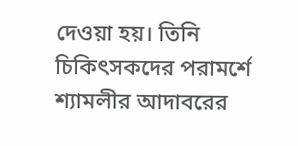দেওয়া হয়। তিনি চিকিৎসকদের পরামর্শে শ্যামলীর আদাবরের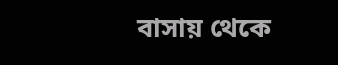বাসায় থেকে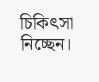চিকিৎসা নিচ্ছেন।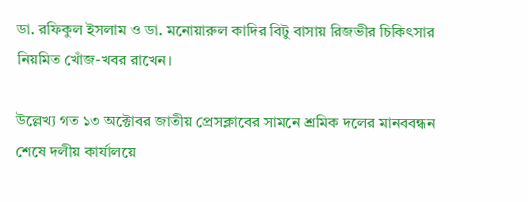ডা. রফিকুল ইসলাম ও ডা. মনোয়ারুল কাদির বিটু বাসায় রিজভীর চিকিৎসার নিয়মিত খোঁজ-খবর রাখেন।

উল্লেখ্য গত ১৩ অক্টোবর জাতীয় প্রেসক্লাবের সামনে শ্রমিক দলের মানববন্ধন শেষে দলীয় কার্যালয়ে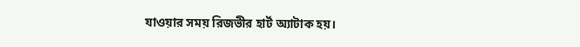যাওয়ার সময় রিজভীর হার্ট অ্যাটাক হয়।